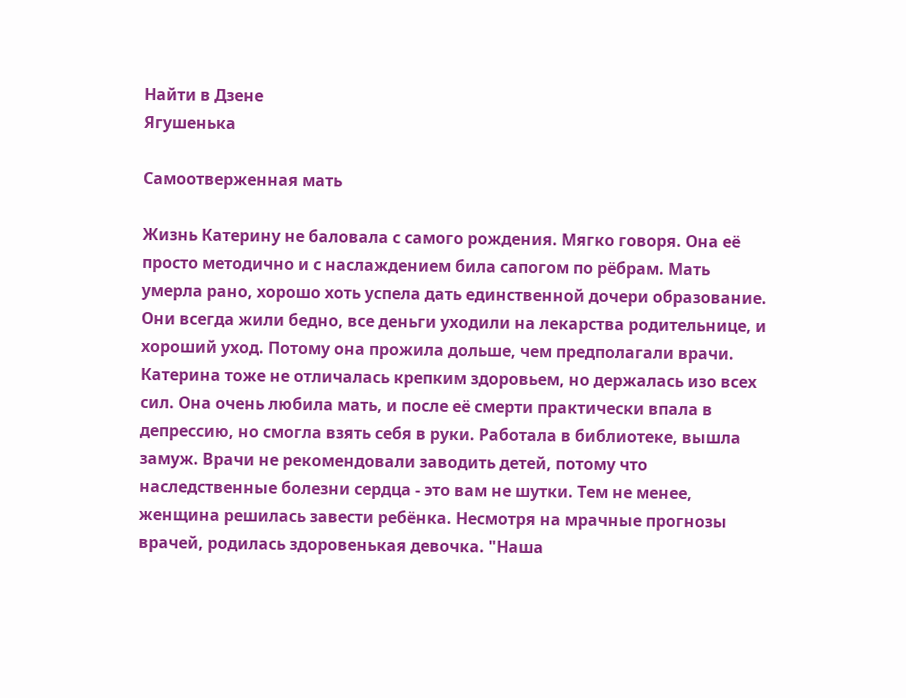Найти в Дзене
Ягушенька

Самоотверженная мать

Жизнь Катерину не баловала с самого рождения. Мягко говоря. Она её просто методично и с наслаждением била сапогом по рёбрам. Мать умерла рано, хорошо хоть успела дать единственной дочери образование. Они всегда жили бедно, все деньги уходили на лекарства родительнице, и хороший уход. Потому она прожила дольше, чем предполагали врачи. Катерина тоже не отличалась крепким здоровьем, но держалась изо всех сил. Она очень любила мать, и после её смерти практически впала в депрессию, но смогла взять себя в руки. Работала в библиотеке, вышла замуж. Врачи не рекомендовали заводить детей, потому что наследственные болезни сердца - это вам не шутки. Тем не менее, женщина решилась завести ребёнка. Несмотря на мрачные прогнозы врачей, родилась здоровенькая девочка. "Наша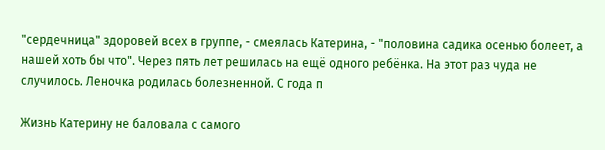"сердечница" здоровей всех в группе, - смеялась Катерина, - "половина садика осенью болеет, а нашей хоть бы что". Через пять лет решилась на ещё одного ребёнка. На этот раз чуда не случилось. Леночка родилась болезненной. С года п

Жизнь Катерину не баловала с самого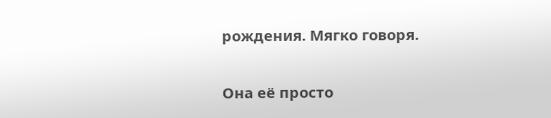рождения. Мягко говоря.

Она её просто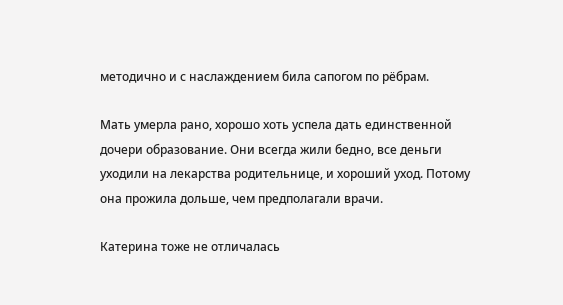методично и с наслаждением била сапогом по рёбрам.

Мать умерла рано, хорошо хоть успела дать единственной дочери образование. Они всегда жили бедно, все деньги уходили на лекарства родительнице, и хороший уход. Потому она прожила дольше, чем предполагали врачи.

Катерина тоже не отличалась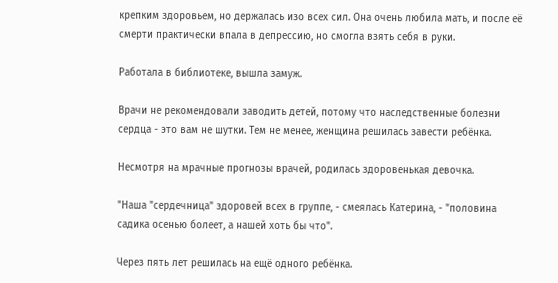крепким здоровьем, но держалась изо всех сил. Она очень любила мать, и после её смерти практически впала в депрессию, но смогла взять себя в руки.

Работала в библиотеке, вышла замуж.

Врачи не рекомендовали заводить детей, потому что наследственные болезни сердца - это вам не шутки. Тем не менее, женщина решилась завести ребёнка.

Несмотря на мрачные прогнозы врачей, родилась здоровенькая девочка.

"Наша "сердечница" здоровей всех в группе, - смеялась Катерина, - "половина садика осенью болеет, а нашей хоть бы что".

Через пять лет решилась на ещё одного ребёнка.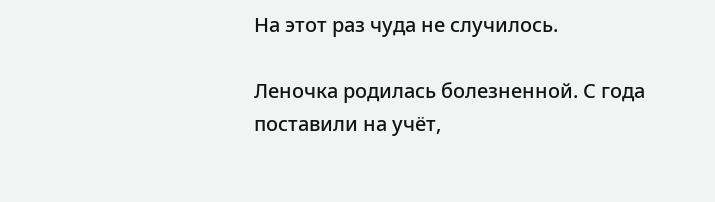На этот раз чуда не случилось.

Леночка родилась болезненной. С года поставили на учёт,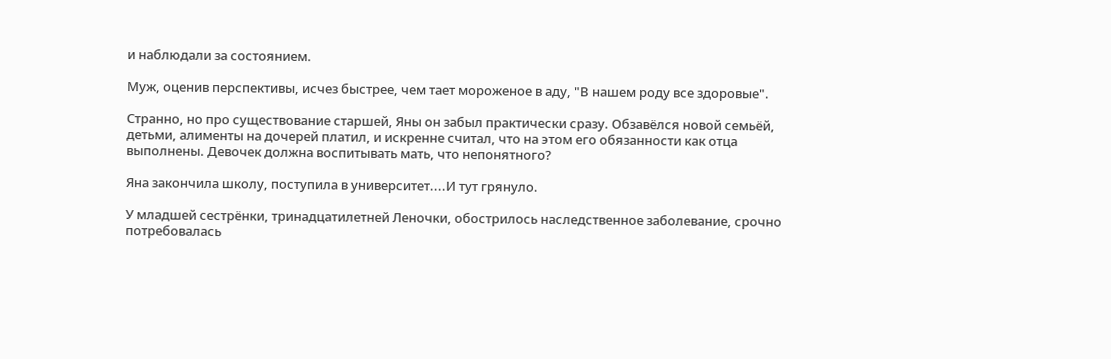и наблюдали за состоянием.

Муж, оценив перспективы, исчез быстрее, чем тает мороженое в аду, "В нашем роду все здоровые".

Странно, но про существование старшей, Яны он забыл практически сразу. Обзавёлся новой семьёй, детьми, алименты на дочерей платил, и искренне считал, что на этом его обязанности как отца выполнены. Девочек должна воспитывать мать, что непонятного?

Яна закончила школу, поступила в университет....И тут грянуло.

У младшей сестрёнки, тринадцатилетней Леночки, обострилось наследственное заболевание, срочно потребовалась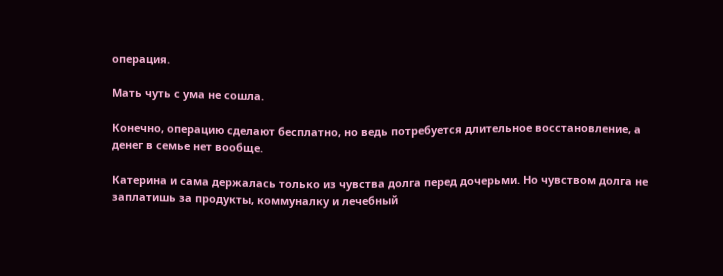операция.

Мать чуть с ума не сошла.

Конечно, операцию сделают бесплатно, но ведь потребуется длительное восстановление, а денег в семье нет вообще.

Катерина и сама держалась только из чувства долга перед дочерьми. Но чувством долга не заплатишь за продукты, коммуналку и лечебный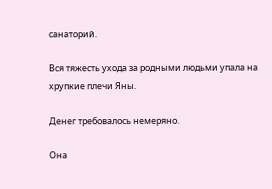санаторий.

Вся тяжесть ухода за родными людьми упала на хрупкие плечи Яны.

Денег требовалось немеряно.

Она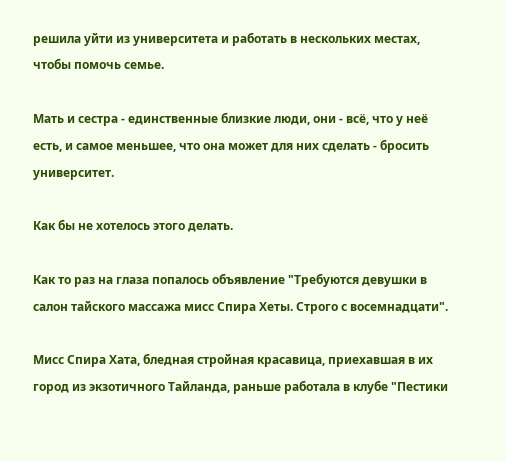решила уйти из университета и работать в нескольких местах, чтобы помочь семье.

Мать и сестра - единственные близкие люди, они - всё, что у неё есть, и самое меньшее, что она может для них сделать - бросить университет.

Как бы не хотелось этого делать.

Как то раз на глаза попалось объявление "Требуются девушки в салон тайского массажа мисс Спира Хеты. Строго с восемнадцати".

Мисс Спира Хата, бледная стройная красавица, приехавшая в их город из экзотичного Тайланда, раньше работала в клубе "Пестики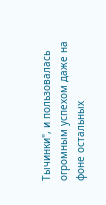Тычинки", и пользовалась огромным успехом даже на фоне остальных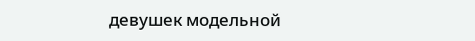девушек модельной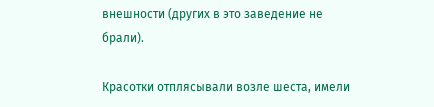внешности (других в это заведение не брали).

Красотки отплясывали возле шеста, имели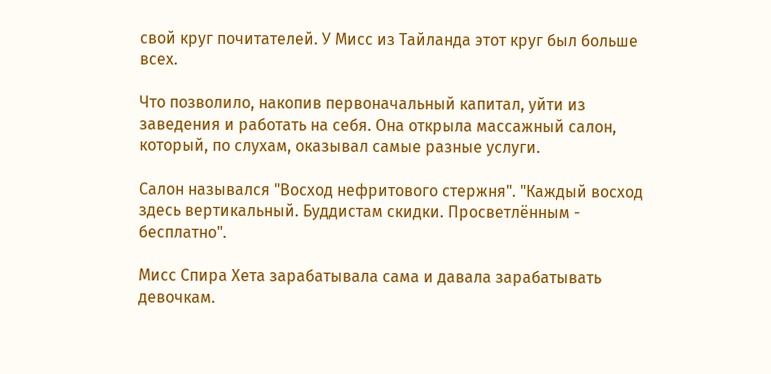свой круг почитателей. У Мисс из Тайланда этот круг был больше всех.

Что позволило, накопив первоначальный капитал, уйти из заведения и работать на себя. Она открыла массажный салон, который, по слухам, оказывал самые разные услуги.

Салон назывался "Восход нефритового стержня". "Каждый восход здесь вертикальный. Буддистам скидки. Просветлённым - бесплатно".

Мисс Спира Хета зарабатывала сама и давала зарабатывать девочкам.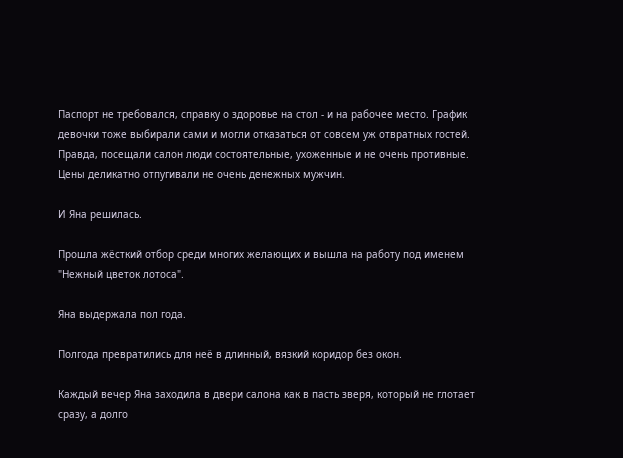Паспорт не требовался, справку о здоровье на стол - и на рабочее место. График девочки тоже выбирали сами и могли отказаться от совсем уж отвратных гостей. Правда, посещали салон люди состоятельные, ухоженные и не очень противные. Цены деликатно отпугивали не очень денежных мужчин.

И Яна решилась.

Прошла жёсткий отбор среди многих желающих и вышла на работу под именем "Нежный цветок лотоса".

Яна выдержала пол года.

Полгода превратились для неё в длинный, вязкий коридор без окон.

Каждый вечер Яна заходила в двери салона как в пасть зверя, который не глотает сразу, а долго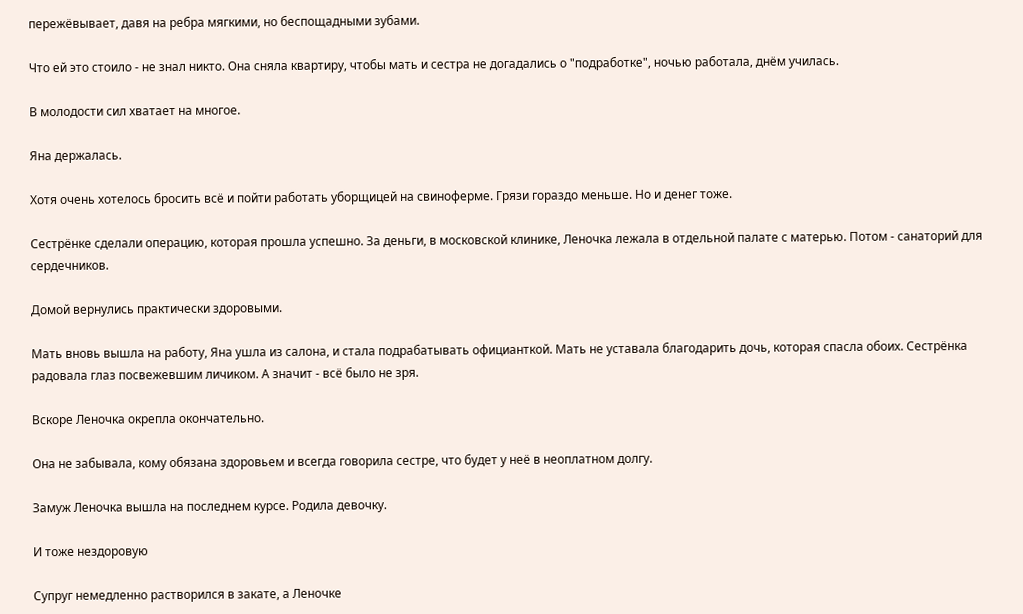пережёвывает, давя на ребра мягкими, но беспощадными зубами.

Что ей это стоило - не знал никто. Она сняла квартиру, чтобы мать и сестра не догадались о "подработке", ночью работала, днём училась.

В молодости сил хватает на многое.

Яна держалась.

Хотя очень хотелось бросить всё и пойти работать уборщицей на свиноферме. Грязи гораздо меньше. Но и денег тоже.

Сестрёнке сделали операцию, которая прошла успешно. За деньги, в московской клинике, Леночка лежала в отдельной палате с матерью. Потом - санаторий для сердечников.

Домой вернулись практически здоровыми.

Мать вновь вышла на работу, Яна ушла из салона, и стала подрабатывать официанткой. Мать не уставала благодарить дочь, которая спасла обоих. Сестрёнка радовала глаз посвежевшим личиком. А значит - всё было не зря.

Вскоре Леночка окрепла окончательно.

Она не забывала, кому обязана здоровьем и всегда говорила сестре, что будет у неё в неоплатном долгу.

Замуж Леночка вышла на последнем курсе. Родила девочку.

И тоже нездоровую

Супруг немедленно растворился в закате, а Леночке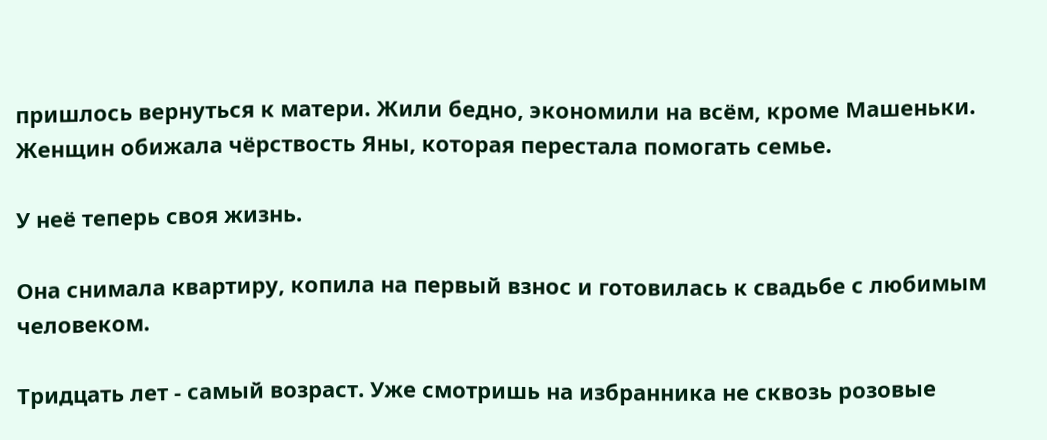пришлось вернуться к матери. Жили бедно, экономили на всём, кроме Машеньки. Женщин обижала чёрствость Яны, которая перестала помогать семье.

У неё теперь своя жизнь.

Она снимала квартиру, копила на первый взнос и готовилась к свадьбе с любимым человеком.

Тридцать лет - самый возраст. Уже смотришь на избранника не сквозь розовые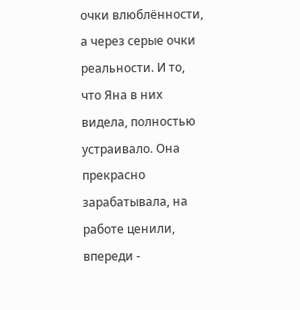очки влюблённости, а через серые очки реальности. И то, что Яна в них видела, полностью устраивало. Она прекрасно зарабатывала, на работе ценили, впереди -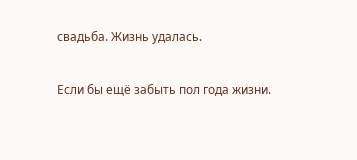свадьба. Жизнь удалась.

Если бы ещё забыть пол года жизни.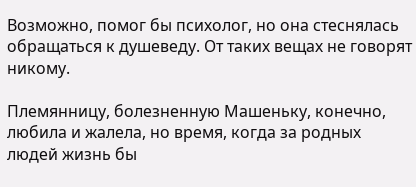Возможно, помог бы психолог, но она стеснялась обращаться к душеведу. От таких вещах не говорят никому.

Племянницу, болезненную Машеньку, конечно, любила и жалела, но время, когда за родных людей жизнь бы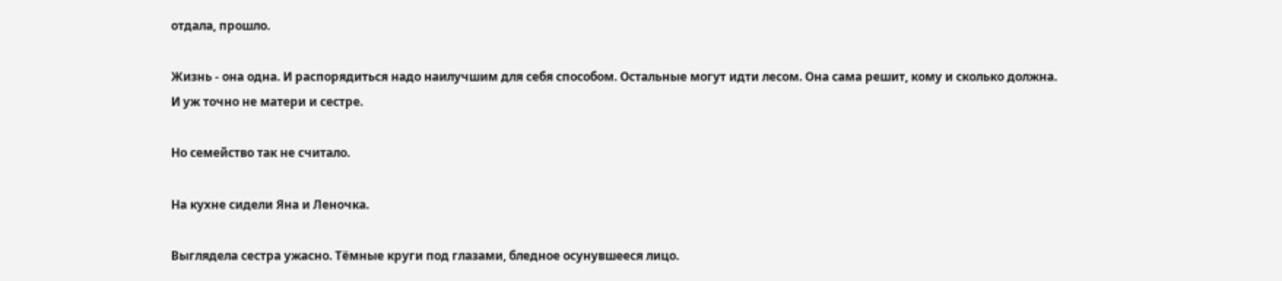отдала, прошло.

Жизнь - она одна. И распорядиться надо наилучшим для себя способом. Остальные могут идти лесом. Она сама решит, кому и сколько должна. И уж точно не матери и сестре.

Но семейство так не считало.

На кухне сидели Яна и Леночка.

Выглядела сестра ужасно. Тёмные круги под глазами, бледное осунувшееся лицо.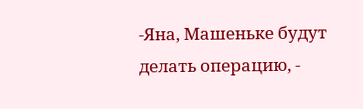-Яна, Машеньке будут делать операцию, -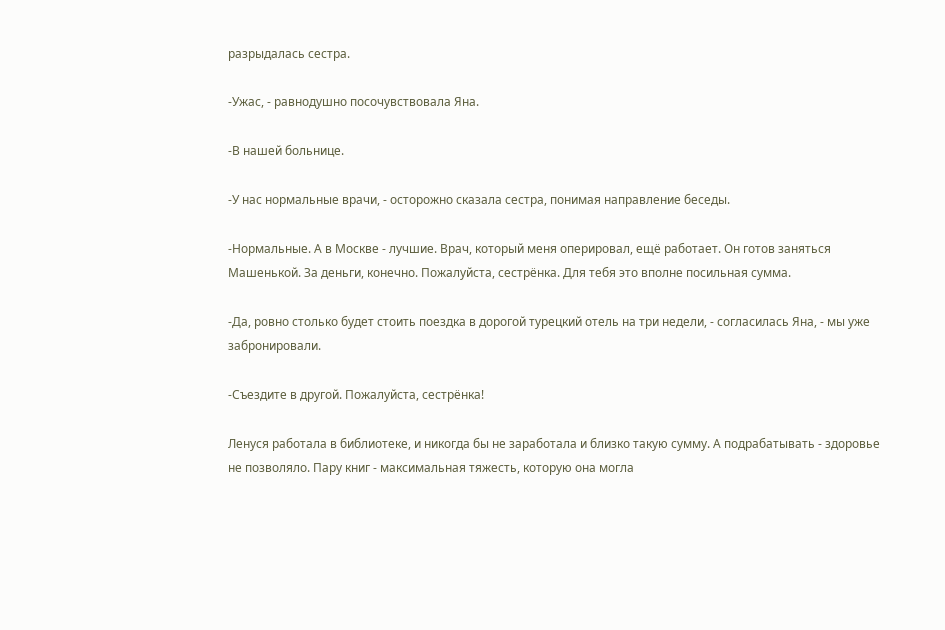разрыдалась сестра.

-Ужас, - равнодушно посочувствовала Яна.

-В нашей больнице.

-У нас нормальные врачи, - осторожно сказала сестра, понимая направление беседы.

-Нормальные. А в Москве - лучшие. Врач, который меня оперировал, ещё работает. Он готов заняться Машенькой. За деньги, конечно. Пожалуйста, сестрёнка. Для тебя это вполне посильная сумма.

-Да, ровно столько будет стоить поездка в дорогой турецкий отель на три недели, - согласилась Яна, - мы уже забронировали.

-Съездите в другой. Пожалуйста, сестрёнка!

Ленуся работала в библиотеке, и никогда бы не заработала и близко такую сумму. А подрабатывать - здоровье не позволяло. Пару книг - максимальная тяжесть, которую она могла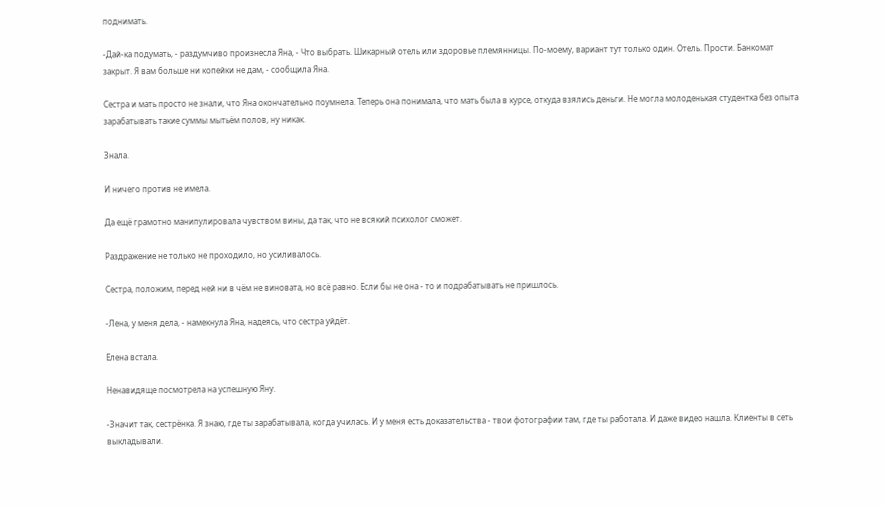поднимать.

-Дай-ка подумать, - раздумчиво произнесла Яна, - Что выбрать. Шикарный отель или здоровье племянницы. По-моему, вариант тут только один. Отель. Прости. Банкомат закрыт. Я вам больше ни копейки не дам, - сообщила Яна.

Сестра и мать просто не знали, что Яна окончательно поумнела. Теперь она понимала, что мать была в курсе, откуда взялись деньги. Не могла молоденькая студентка без опыта зарабатывать такие суммы мытьём полов, ну никак.

Знала.

И ничего против не имела.

Да ещё грамотно манипулировала чувством вины, да так, что не всякий психолог сможет.

Раздражение не только не проходило, но усиливалось.

Сестра, положим, перед ней ни в чём не виновата, но всё равно. Если бы не она - то и подрабатывать не пришлось.

-Лена, у меня дела, - намекнула Яна, надеясь, что сестра уйдёт.

Елена встала.

Ненавидяще посмотрела на успешную Яну.

-Значит так, сестрёнка. Я знаю, где ты зарабатывала, когда училась. И у меня есть доказательства - твои фотографии там, где ты работала. И даже видео нашла. Клиенты в сеть выкладывали.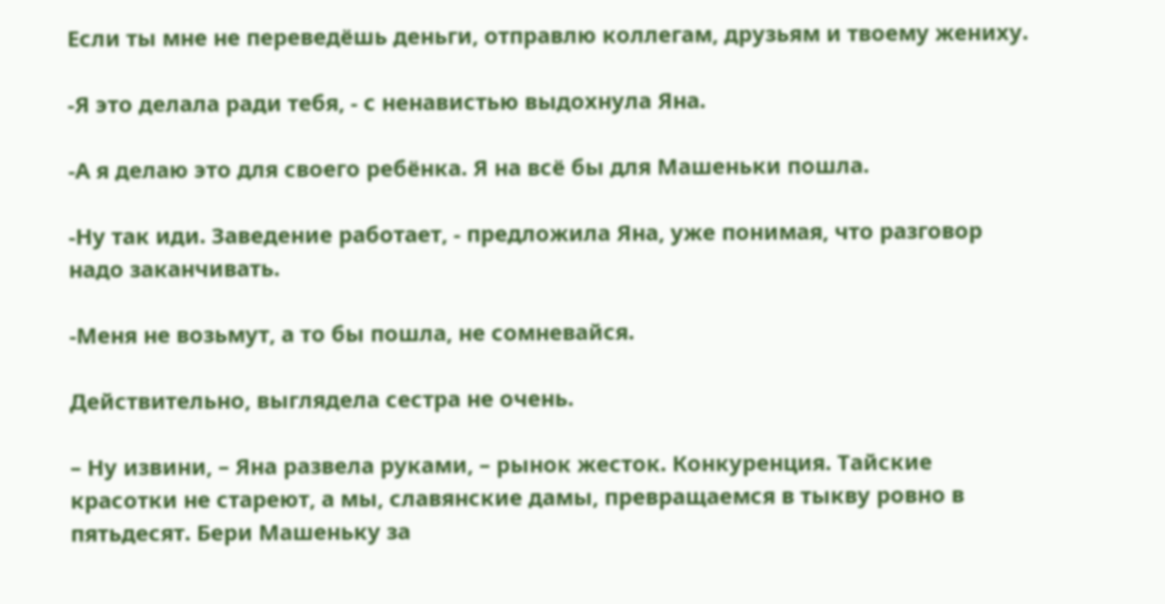Если ты мне не переведёшь деньги, отправлю коллегам, друзьям и твоему жениху.

-Я это делала ради тебя, - с ненавистью выдохнула Яна.

-А я делаю это для своего ребёнка. Я на всё бы для Машеньки пошла.

-Ну так иди. Заведение работает, - предложила Яна, уже понимая, что разговор надо заканчивать.

-Меня не возьмут, а то бы пошла, не сомневайся.

Действительно, выглядела сестра не очень.

– Ну извини, – Яна развела руками, – рынок жесток. Конкуренция. Тайские красотки не стареют, а мы, славянские дамы, превращаемся в тыкву ровно в пятьдесят. Бери Машеньку за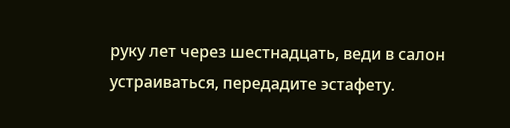руку лет через шестнадцать, веди в салон устраиваться, передадите эстафету.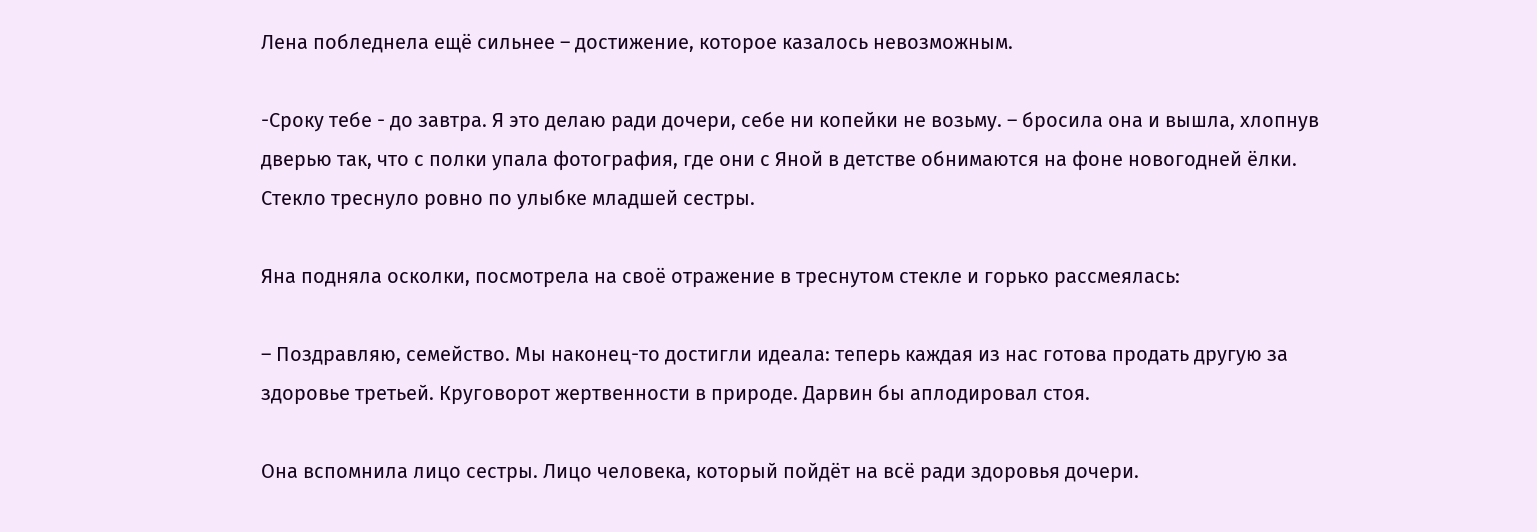Лена побледнела ещё сильнее – достижение, которое казалось невозможным.

-Сроку тебе - до завтра. Я это делаю ради дочери, себе ни копейки не возьму. – бросила она и вышла, хлопнув дверью так, что с полки упала фотография, где они с Яной в детстве обнимаются на фоне новогодней ёлки. Стекло треснуло ровно по улыбке младшей сестры.

Яна подняла осколки, посмотрела на своё отражение в треснутом стекле и горько рассмеялась:

– Поздравляю, семейство. Мы наконец-то достигли идеала: теперь каждая из нас готова продать другую за здоровье третьей. Круговорот жертвенности в природе. Дарвин бы аплодировал стоя.

Она вспомнила лицо сестры. Лицо человека, который пойдёт на всё ради здоровья дочери.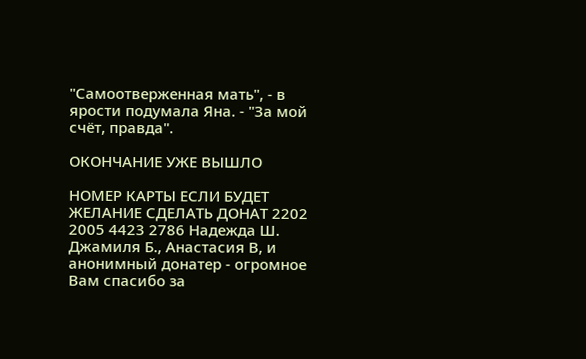"Самоотверженная мать", - в ярости подумала Яна. - "За мой счёт, правда".

ОКОНЧАНИЕ УЖЕ ВЫШЛО

НОМЕР КАРТЫ ЕСЛИ БУДЕТ ЖЕЛАНИЕ СДЕЛАТЬ ДОНАТ 2202 2005 4423 2786 Надежда Ш. Джамиля Б., Анастасия В, и анонимный донатер - огромное Вам спасибо за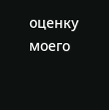оценку моего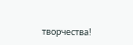творчества!